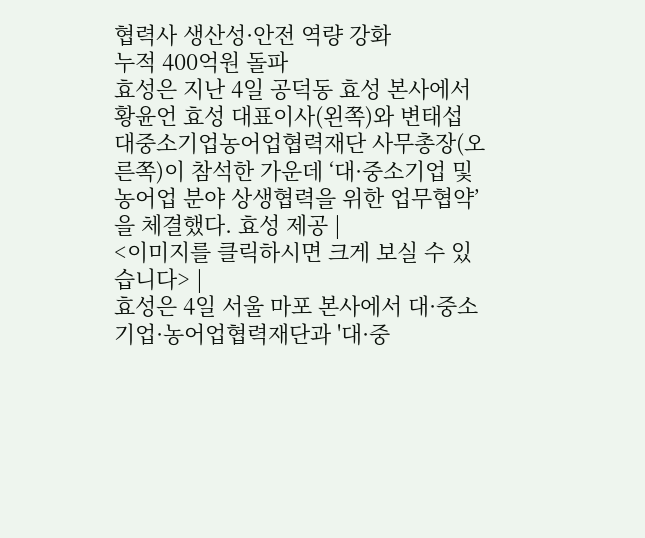협력사 생산성·안전 역량 강화
누적 400억원 돌파
효성은 지난 4일 공덕동 효성 본사에서 황윤언 효성 대표이사(왼쪽)와 변태섭 대중소기업농어업협력재단 사무총장(오른쪽)이 참석한 가운데 ‘대·중소기업 및 농어업 분야 상생협력을 위한 업무협약’을 체결했다. 효성 제공 |
<이미지를 클릭하시면 크게 보실 수 있습니다> |
효성은 4일 서울 마포 본사에서 대·중소기업·농어업협력재단과 '대·중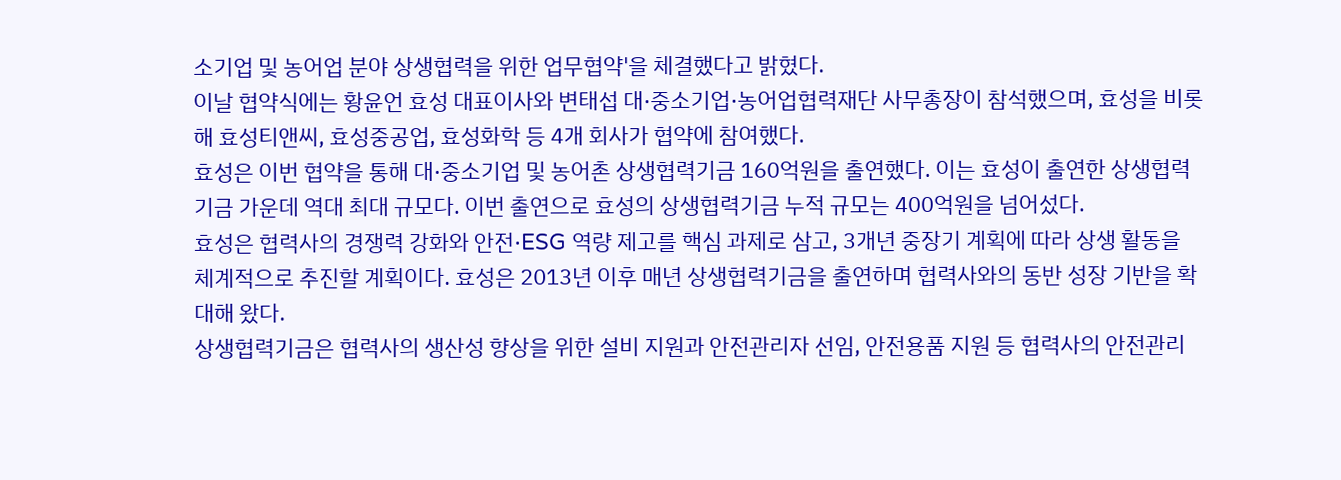소기업 및 농어업 분야 상생협력을 위한 업무협약'을 체결했다고 밝혔다.
이날 협약식에는 황윤언 효성 대표이사와 변태섭 대·중소기업·농어업협력재단 사무총장이 참석했으며, 효성을 비롯해 효성티앤씨, 효성중공업, 효성화학 등 4개 회사가 협약에 참여했다.
효성은 이번 협약을 통해 대·중소기업 및 농어촌 상생협력기금 160억원을 출연했다. 이는 효성이 출연한 상생협력기금 가운데 역대 최대 규모다. 이번 출연으로 효성의 상생협력기금 누적 규모는 400억원을 넘어섰다.
효성은 협력사의 경쟁력 강화와 안전·ESG 역량 제고를 핵심 과제로 삼고, 3개년 중장기 계획에 따라 상생 활동을 체계적으로 추진할 계획이다. 효성은 2013년 이후 매년 상생협력기금을 출연하며 협력사와의 동반 성장 기반을 확대해 왔다.
상생협력기금은 협력사의 생산성 향상을 위한 설비 지원과 안전관리자 선임, 안전용품 지원 등 협력사의 안전관리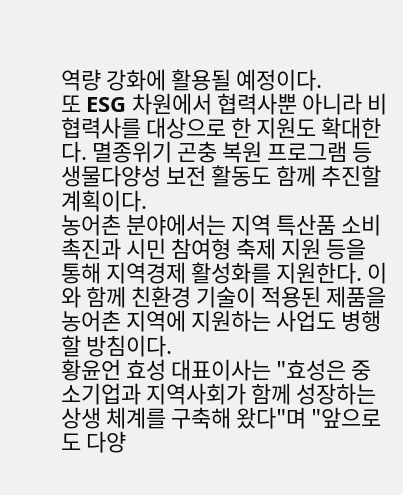역량 강화에 활용될 예정이다.
또 ESG 차원에서 협력사뿐 아니라 비협력사를 대상으로 한 지원도 확대한다. 멸종위기 곤충 복원 프로그램 등 생물다양성 보전 활동도 함께 추진할 계획이다.
농어촌 분야에서는 지역 특산품 소비 촉진과 시민 참여형 축제 지원 등을 통해 지역경제 활성화를 지원한다. 이와 함께 친환경 기술이 적용된 제품을 농어촌 지역에 지원하는 사업도 병행할 방침이다.
황윤언 효성 대표이사는 "효성은 중소기업과 지역사회가 함께 성장하는 상생 체계를 구축해 왔다"며 "앞으로도 다양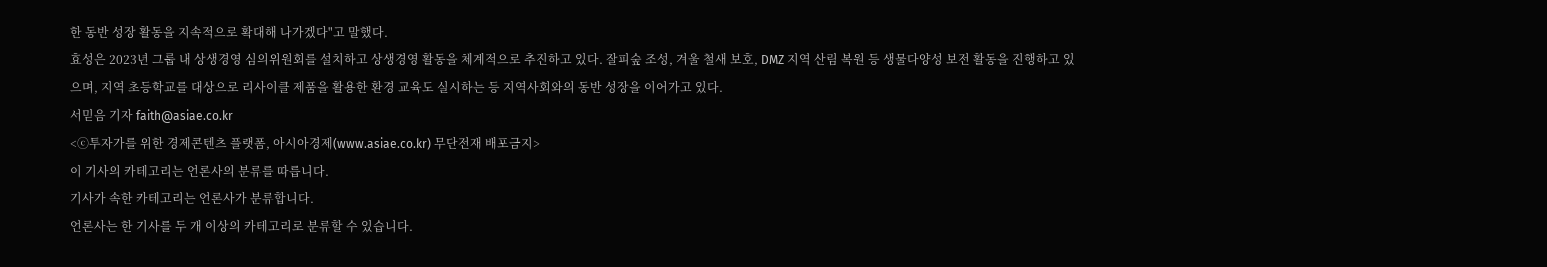한 동반 성장 활동을 지속적으로 확대해 나가겠다"고 말했다.
효성은 2023년 그룹 내 상생경영 심의위원회를 설치하고 상생경영 활동을 체계적으로 추진하고 있다. 잘피숲 조성, 겨울 철새 보호, DMZ 지역 산림 복원 등 생물다양성 보전 활동을 진행하고 있으며, 지역 초등학교를 대상으로 리사이클 제품을 활용한 환경 교육도 실시하는 등 지역사회와의 동반 성장을 이어가고 있다.
서믿음 기자 faith@asiae.co.kr
<ⓒ투자가를 위한 경제콘텐츠 플랫폼, 아시아경제(www.asiae.co.kr) 무단전재 배포금지>
이 기사의 카테고리는 언론사의 분류를 따릅니다.
기사가 속한 카테고리는 언론사가 분류합니다.
언론사는 한 기사를 두 개 이상의 카테고리로 분류할 수 있습니다.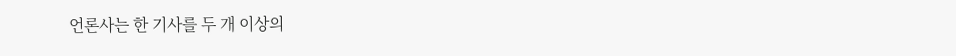언론사는 한 기사를 두 개 이상의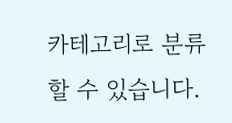카테고리로 분류할 수 있습니다.